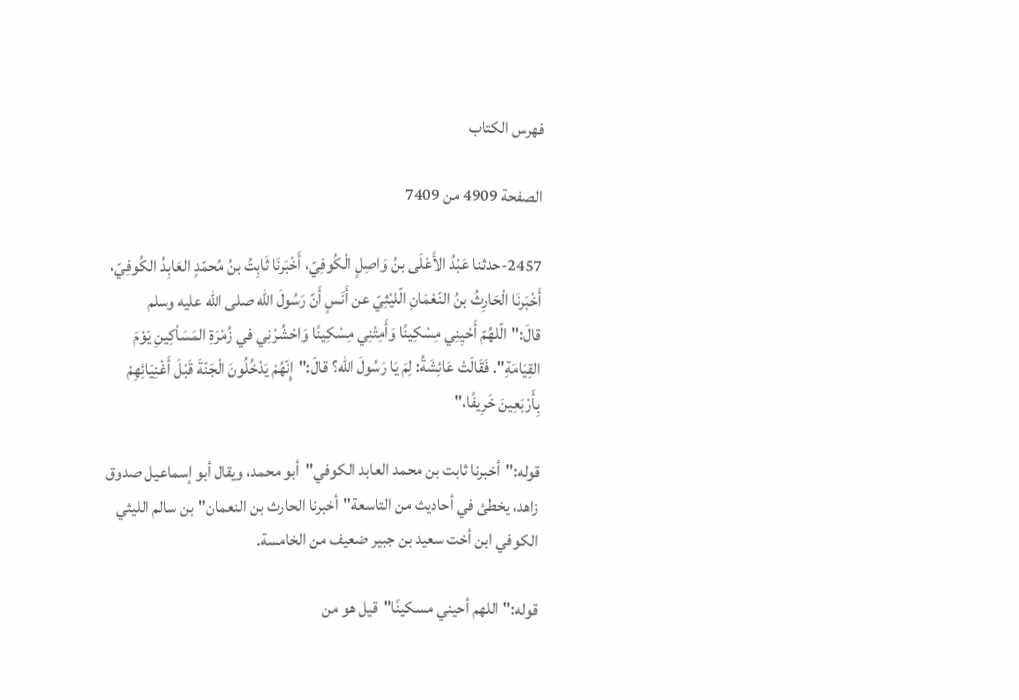فهرس الكتاب

الصفحة 4909 من 7409

2457-حدثنا عَبْدُ الأَعْلَى بنُ وَاصِلٍ الْكُوفِيّ، أَخْبَرنَا ثَابِتُ بنُ مُحمّدٍ العَابِدُ الكُوفِيّ، أَخْبَرنَا الْحَارِثُ بنُ النّعْمَانِ الّليْثِيّ عن أَنَسٍ أَنّ رَسُولَ الله صلى الله عليه وسلم قالَ:"الّلهُمّ أَحْيِنِي مِسْكِينًا وَأَمِتْنِي مِسْكِينًا وَاحْشُرْنِي في زُمْرَةِ المَسَاْكِينِ يَوْمَ القِيَامَةِ". فَقَالَتْ عَائِشَةُ: لِمَ يَا رَسُولَ الله؟ قالَ:"إِنّهُمْ يَدْخُلُونَ الْجَنّةَ قَبْلَ أَغْنِيَائِهِمْ بِأَرْبَعِينَ خَرِيفًا،"

قوله:"أخبرنا ثابت بن محمد العابد الكوفي"أبو محمد، ويقال أبو إسماعيل صدوق زاهد، يخطئ في أحاديث من التاسعة"أخبرنا الحارث بن النعمان"بن سالم الليثي الكوفي ابن أخت سعيد بن جبير ضعيف من الخامسة.

قوله:"اللهم أحيني مسكينًا"قيل هو من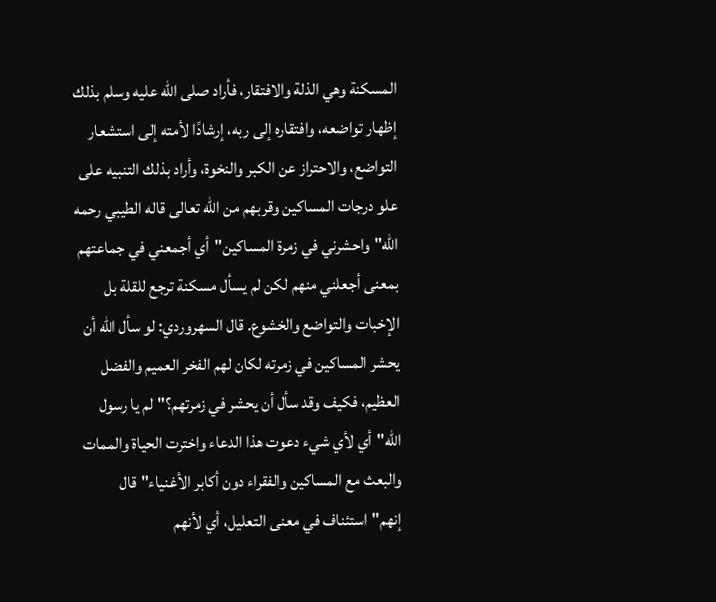المسكنة وهي الذلة والافتقار، فأراد صلى الله عليه وسلم بذلك إظهار تواضعه، وافتقاره إلى ربه، إرشادًا لأمته إلى استشعار التواضع، والاحتراز عن الكبر والنخوة، وأراد بذلك التنبيه على علو درجات المساكين وقربهم من الله تعالى قاله الطيبي رحمه الله"واحشرني في زمرة المساكين"أي أجمعني في جماعتهم بمعنى أجعلني منهم لكن لم يسأل مسكنة ترجع للقلة بل الإخبات والتواضع والخشوع. قال السهروردي: لو سأل الله أن يحشر المساكين في زمرته لكان لهم الفخر العميم والفضل العظيم، فكيف وقد سأل أن يحشر في زمرتهم؟"لم يا رسول الله"أي لأي شيء دعوت هذا الدعاء واخترت الحياة والممات والبعث مع المساكين والفقراء دون أكابر الأغنياء"قال إنهم"استئناف في معنى التعليل، أي لأنهم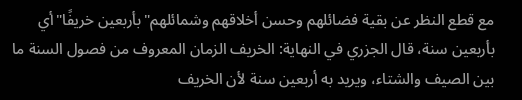مع قطع النظر عن بقية فضائلهم وحسن أخلاقهم وشمائلهم"بأربعين خريفًا"أي بأربعين سنة، قال الجزري في النهاية: الخريف الزمان المعروف من فصول السنة ما بين الصيف والشتاء، ويريد به أربعين سنة لأن الخريف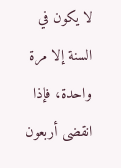لا يكون في السنة إلا مرة واحدة، فإذا انقضى أربعون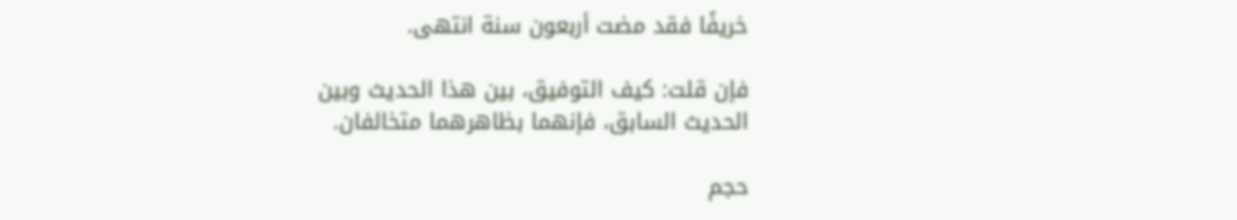خريفًا فقد مضت أربعون سنة انتهى.

فإن قلت: كيف التوفيق، بين هذا الحديث وبين الحديث السابق، فإنهما بظاهرهما متخالفان.

حجم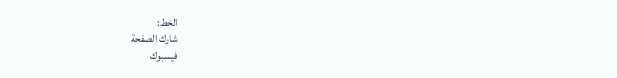الخط:
شارك الصفحة
فيسبوك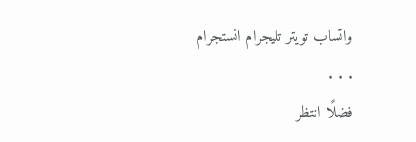واتساب تويتر تليجرام انستجرام
. . .
فضلًا انتظر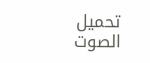تحميل الصوت